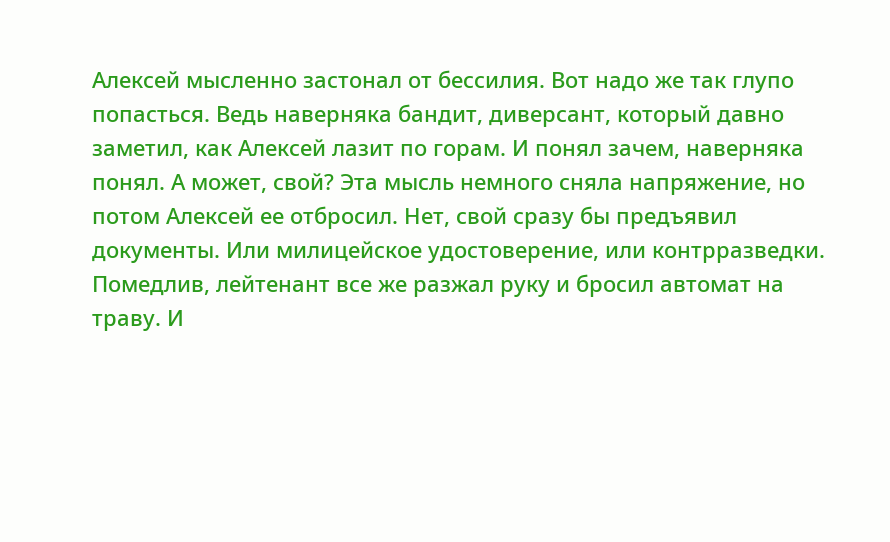Алексей мысленно застонал от бессилия. Вот надо же так глупо попасться. Ведь наверняка бандит, диверсант, который давно заметил, как Алексей лазит по горам. И понял зачем, наверняка понял. А может, свой? Эта мысль немного сняла напряжение, но потом Алексей ее отбросил. Нет, свой сразу бы предъявил документы. Или милицейское удостоверение, или контрразведки. Помедлив, лейтенант все же разжал руку и бросил автомат на траву. И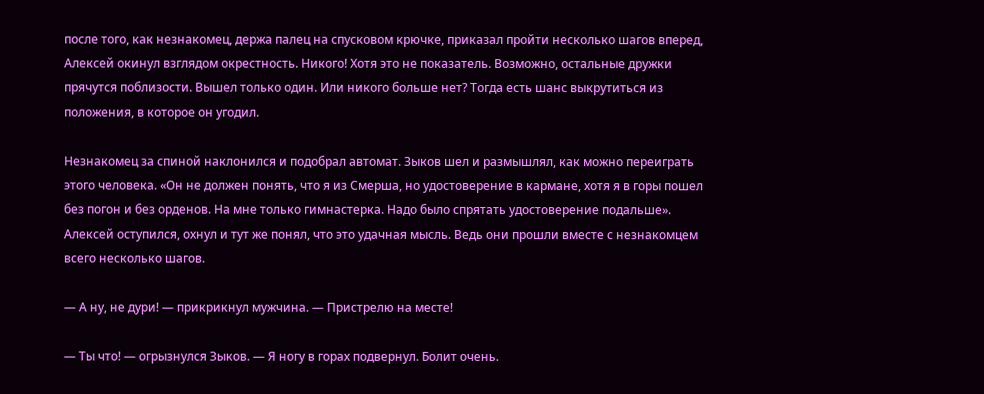после того, как незнакомец, держа палец на спусковом крючке, приказал пройти несколько шагов вперед, Алексей окинул взглядом окрестность. Никого! Хотя это не показатель. Возможно, остальные дружки прячутся поблизости. Вышел только один. Или никого больше нет? Тогда есть шанс выкрутиться из положения, в которое он угодил.

Незнакомец за спиной наклонился и подобрал автомат. Зыков шел и размышлял, как можно переиграть этого человека. «Он не должен понять, что я из Смерша, но удостоверение в кармане, хотя я в горы пошел без погон и без орденов. На мне только гимнастерка. Надо было спрятать удостоверение подальше». Алексей оступился, охнул и тут же понял, что это удачная мысль. Ведь они прошли вместе с незнакомцем всего несколько шагов.

— А ну, не дури! — прикрикнул мужчина. — Пристрелю на месте!

— Ты что! — огрызнулся Зыков. — Я ногу в горах подвернул. Болит очень.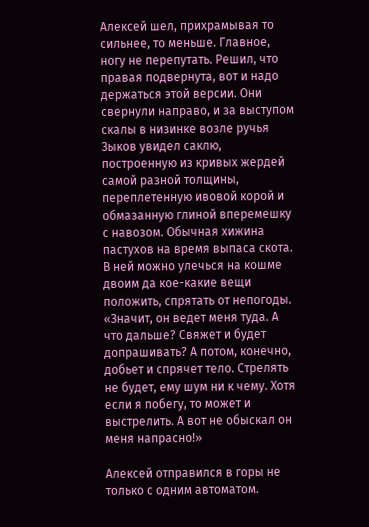Алексей шел, прихрамывая то сильнее, то меньше. Главное, ногу не перепутать. Решил, что правая подвернута, вот и надо держаться этой версии. Они свернули направо, и за выступом скалы в низинке возле ручья Зыков увидел саклю, построенную из кривых жердей самой разной толщины, переплетенную ивовой корой и обмазанную глиной вперемешку с навозом. Обычная хижина пастухов на время выпаса скота. В ней можно улечься на кошме двоим да кое-какие вещи положить, спрятать от непогоды. «Значит, он ведет меня туда. А что дальше? Свяжет и будет допрашивать? А потом, конечно, добьет и спрячет тело. Стрелять не будет, ему шум ни к чему. Хотя если я побегу, то может и выстрелить. А вот не обыскал он меня напрасно!»

Алексей отправился в горы не только с одним автоматом.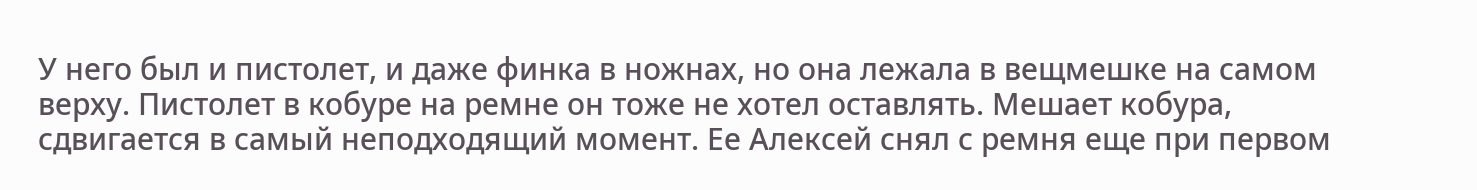У него был и пистолет, и даже финка в ножнах, но она лежала в вещмешке на самом верху. Пистолет в кобуре на ремне он тоже не хотел оставлять. Мешает кобура, сдвигается в самый неподходящий момент. Ее Алексей снял с ремня еще при первом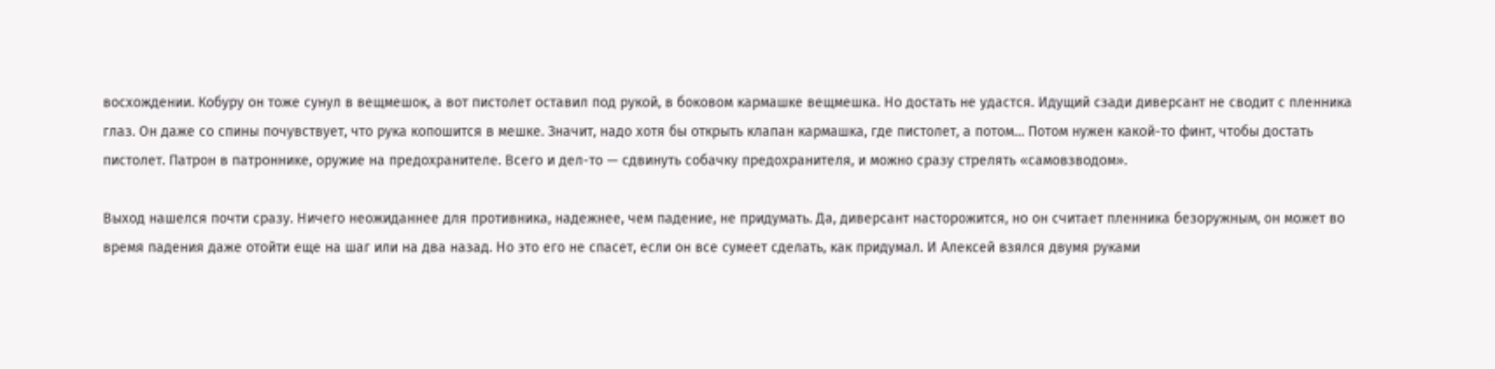восхождении. Кобуру он тоже сунул в вещмешок, а вот пистолет оставил под рукой, в боковом кармашке вещмешка. Но достать не удастся. Идущий сзади диверсант не сводит с пленника глаз. Он даже со спины почувствует, что рука копошится в мешке. Значит, надо хотя бы открыть клапан кармашка, где пистолет, а потом… Потом нужен какой-то финт, чтобы достать пистолет. Патрон в патроннике, оружие на предохранителе. Всего и дел-то — сдвинуть собачку предохранителя, и можно сразу стрелять «самовзводом».

Выход нашелся почти сразу. Ничего неожиданнее для противника, надежнее, чем падение, не придумать. Да, диверсант насторожится, но он считает пленника безоружным, он может во время падения даже отойти еще на шаг или на два назад. Но это его не спасет, если он все сумеет сделать, как придумал. И Алексей взялся двумя руками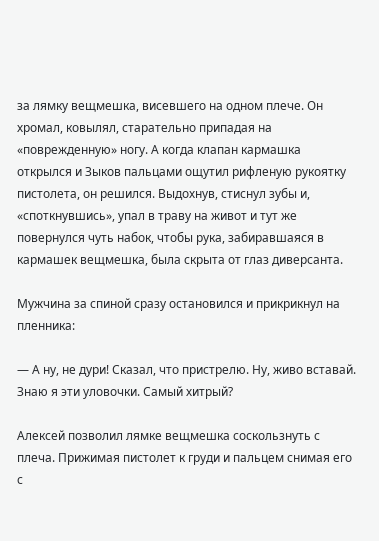за лямку вещмешка, висевшего на одном плече. Он хромал, ковылял, старательно припадая на «поврежденную» ногу. А когда клапан кармашка открылся и Зыков пальцами ощутил рифленую рукоятку пистолета, он решился. Выдохнув, стиснул зубы и, «споткнувшись», упал в траву на живот и тут же повернулся чуть набок, чтобы рука, забиравшаяся в кармашек вещмешка, была скрыта от глаз диверсанта.

Мужчина за спиной сразу остановился и прикрикнул на пленника:

— А ну, не дури! Сказал, что пристрелю. Ну, живо вставай. Знаю я эти уловочки. Самый хитрый?

Алексей позволил лямке вещмешка соскользнуть с плеча. Прижимая пистолет к груди и пальцем снимая его с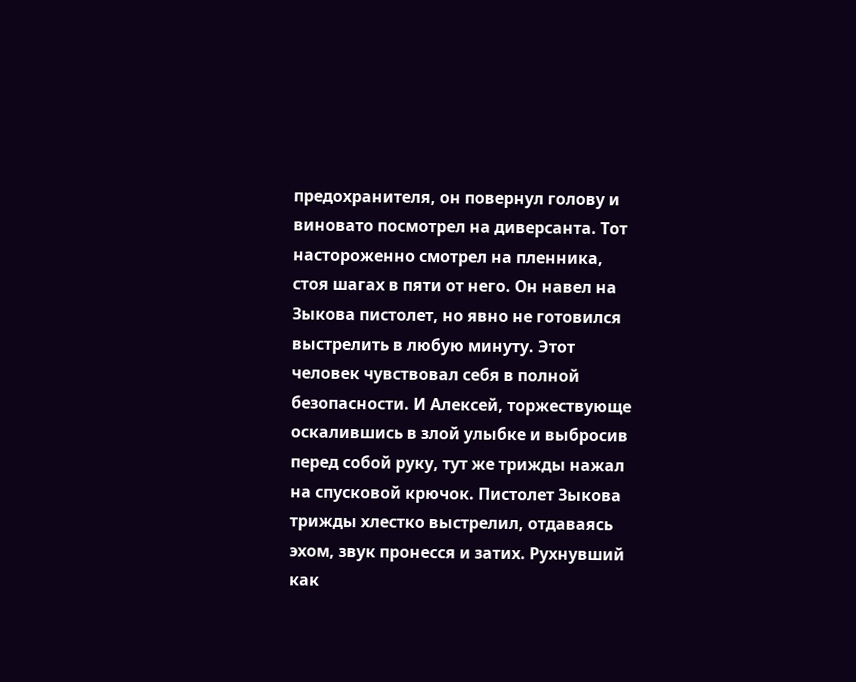предохранителя, он повернул голову и виновато посмотрел на диверсанта. Тот настороженно смотрел на пленника, стоя шагах в пяти от него. Он навел на Зыкова пистолет, но явно не готовился выстрелить в любую минуту. Этот человек чувствовал себя в полной безопасности. И Алексей, торжествующе оскалившись в злой улыбке и выбросив перед собой руку, тут же трижды нажал на спусковой крючок. Пистолет Зыкова трижды хлестко выстрелил, отдаваясь эхом, звук пронесся и затих. Рухнувший как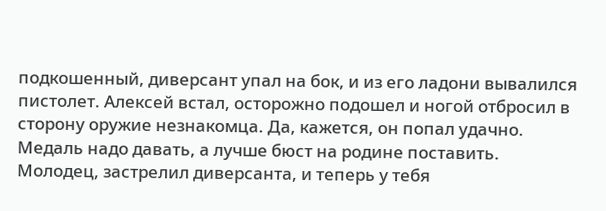подкошенный, диверсант упал на бок, и из его ладони вывалился пистолет. Алексей встал, осторожно подошел и ногой отбросил в сторону оружие незнакомца. Да, кажется, он попал удачно. Медаль надо давать, а лучше бюст на родине поставить. Молодец, застрелил диверсанта, и теперь у тебя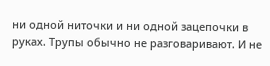ни одной ниточки и ни одной зацепочки в руках. Трупы обычно не разговаривают. И не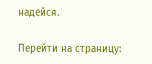надейся.

Перейти на страницу: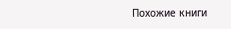Похожие книги